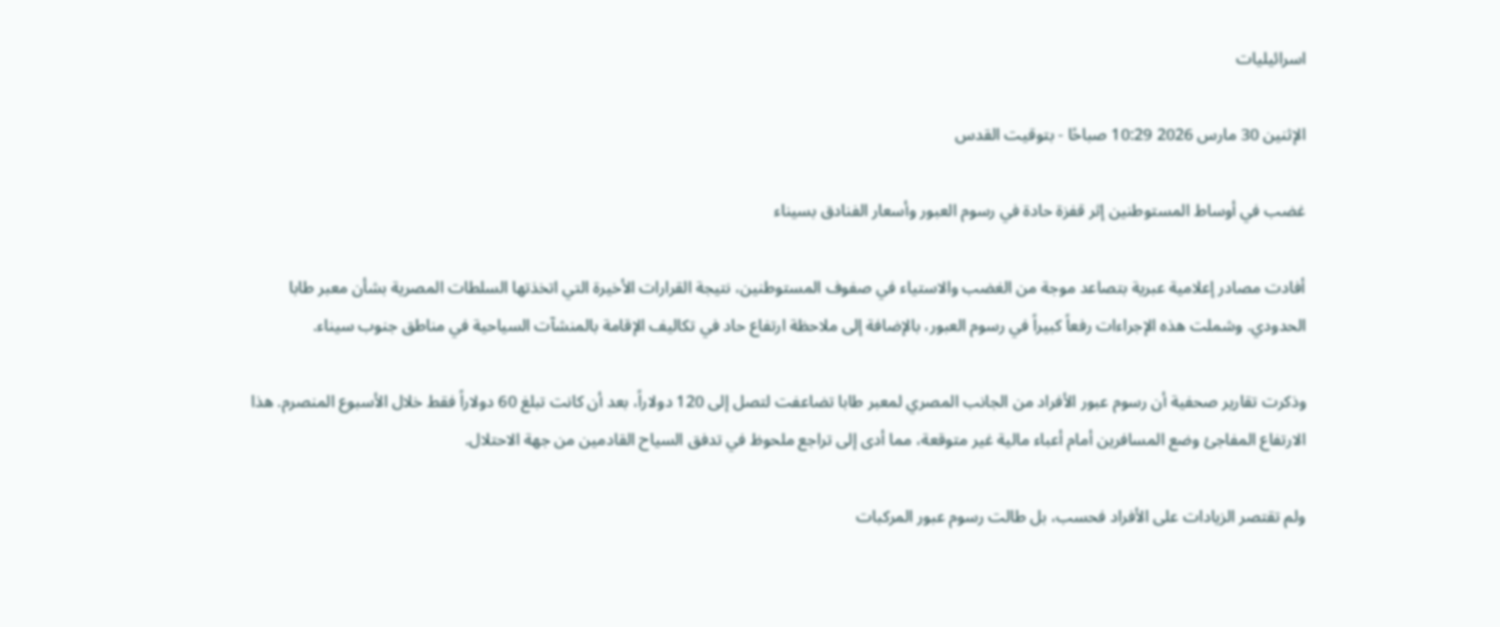اسرائيليات

الإثنين 30 مارس 2026 10:29 صباحًا - بتوقيت القدس

غضب في أوساط المستوطنين إثر قفزة حادة في رسوم العبور وأسعار الفنادق بسيناء

أفادت مصادر إعلامية عبرية بتصاعد موجة من الغضب والاستياء في صفوف المستوطنين، نتيجة القرارات الأخيرة التي اتخذتها السلطات المصرية بشأن معبر طابا الحدودي. وشملت هذه الإجراءات رفعاً كبيراً في رسوم العبور، بالإضافة إلى ملاحظة ارتفاع حاد في تكاليف الإقامة بالمنشآت السياحية في مناطق جنوب سيناء.

وذكرت تقارير صحفية أن رسوم عبور الأفراد من الجانب المصري لمعبر طابا تضاعفت لتصل إلى 120 دولاراً، بعد أن كانت تبلغ 60 دولاراً فقط خلال الأسبوع المنصرم. هذا الارتفاع المفاجئ وضع المسافرين أمام أعباء مالية غير متوقعة، مما أدى إلى تراجع ملحوظ في تدفق السياح القادمين من جهة الاحتلال.

ولم تقتصر الزيادات على الأفراد فحسب، بل طالت رسوم عبور المركبات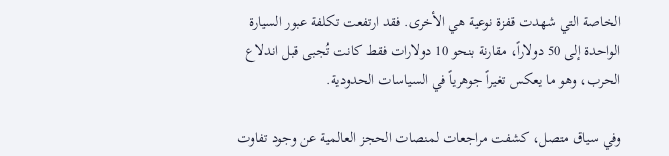الخاصة التي شهدت قفزة نوعية هي الأخرى. فقد ارتفعت تكلفة عبور السيارة الواحدة إلى 50 دولاراً، مقارنة بنحو 10 دولارات فقط كانت تُجبى قبل اندلاع الحرب، وهو ما يعكس تغيراً جوهرياً في السياسات الحدودية.

وفي سياق متصل، كشفت مراجعات لمنصات الحجز العالمية عن وجود تفاوت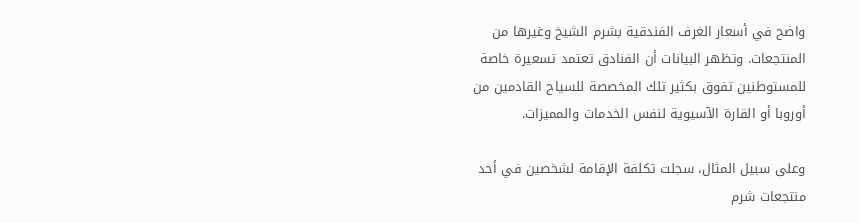واضح في أسعار الغرف الفندقية بشرم الشيخ وغيرها من المنتجعات. وتظهر البيانات أن الفنادق تعتمد تسعيرة خاصة للمستوطنين تفوق بكثير تلك المخصصة للسياح القادمين من أوروبا أو القارة الآسيوية لنفس الخدمات والمميزات.

وعلى سبيل المثال، سجلت تكلفة الإقامة لشخصين في أحد منتجعات شرم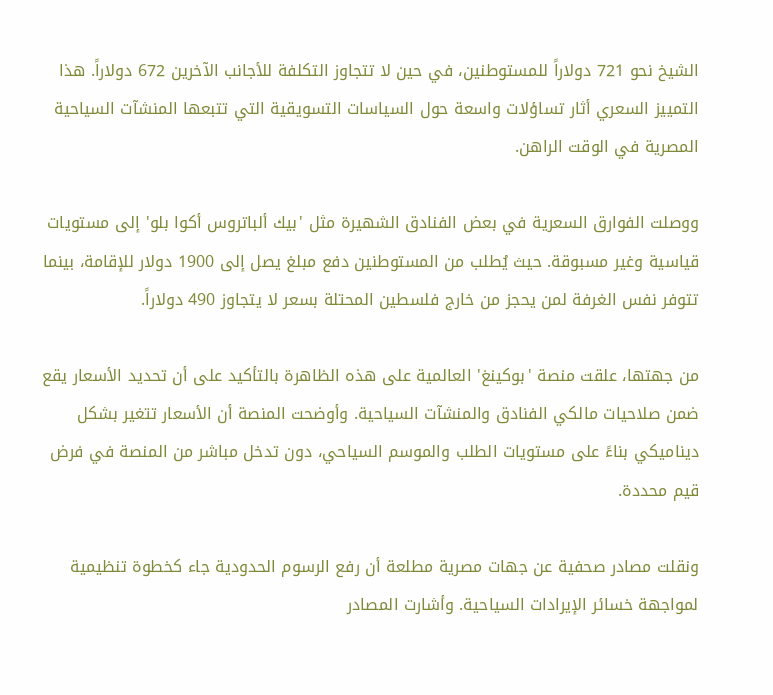الشيخ نحو 721 دولاراً للمستوطنين، في حين لا تتجاوز التكلفة للأجانب الآخرين 672 دولاراً. هذا التمييز السعري أثار تساؤلات واسعة حول السياسات التسويقية التي تتبعها المنشآت السياحية المصرية في الوقت الراهن.

ووصلت الفوارق السعرية في بعض الفنادق الشهيرة مثل 'بيك ألباتروس أكوا بلو' إلى مستويات قياسية وغير مسبوقة. حيث يُطلب من المستوطنين دفع مبلغ يصل إلى 1900 دولار للإقامة، بينما تتوفر نفس الغرفة لمن يحجز من خارج فلسطين المحتلة بسعر لا يتجاوز 490 دولاراً.

من جهتها، علقت منصة 'بوكينغ' العالمية على هذه الظاهرة بالتأكيد على أن تحديد الأسعار يقع ضمن صلاحيات مالكي الفنادق والمنشآت السياحية. وأوضحت المنصة أن الأسعار تتغير بشكل ديناميكي بناءً على مستويات الطلب والموسم السياحي، دون تدخل مباشر من المنصة في فرض قيم محددة.

ونقلت مصادر صحفية عن جهات مصرية مطلعة أن رفع الرسوم الحدودية جاء كخطوة تنظيمية لمواجهة خسائر الإيرادات السياحية. وأشارت المصادر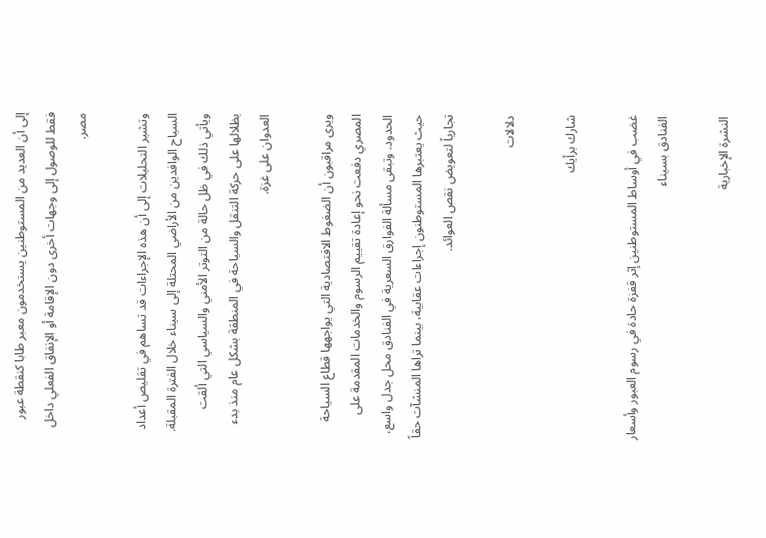إلى أن العديد من المستوطنين يستخدمون معبر طابا كنقطة عبور فقط للوصول إلى وجهات أخرى دون الإقامة أو الإنفاق الفعلي داخل مصر.

وتشير التحليلات إلى أن هذه الإجراءات قد تساهم في تقليص أعداد السياح الوافدين من الأراضي المحتلة إلى سيناء خلال الفترة المقبلة. ويأتي ذلك في ظل حالة من التوتر الأمني والسياسي التي ألقت بظلالها على حركة التنقل والسياحة في المنطقة بشكل عام منذ بدء العدوان على غزة.

ويرى مراقبون أن الضغوط الاقتصادية التي يواجهها قطاع السياحة المصري دفعت نحو إعادة تقييم الرسوم والخدمات المقدمة على الحدود. وتبقى مسألة الفوارق السعرية في الفنادق محل جدل واسع، حيث يعتبرها المستوطنون إجراءات عقابية، بينما تراها المنشآت حقاً تجارياً لتعويض نقص العوائد.

دلالات

شارك برأيك

غضب في أوساط المستوطنين إثر قفزة حادة في رسوم العبور وأسعار الفنادق بسيناء

النشرة الإخبارية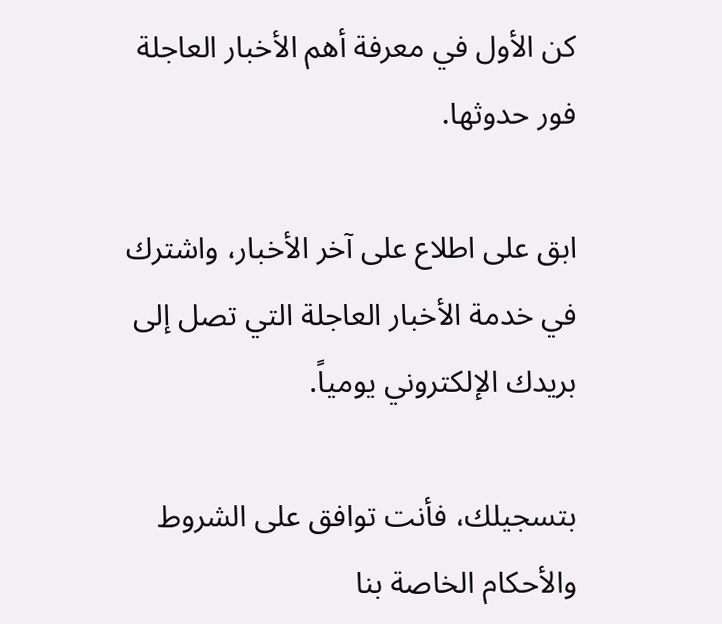كن الأول في معرفة أهم الأخبار العاجلة فور حدوثها.

ابق على اطلاع على آخر الأخبار، واشترك في خدمة الأخبار العاجلة التي تصل إلى بريدك الإلكتروني يومياً.

بتسجيلك، فأنت توافق على الشروط والأحكام الخاصة بنا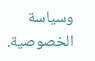وسياسة الخصوصية.